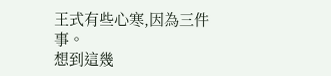王式有些心寒,因為三件事。
想到這幾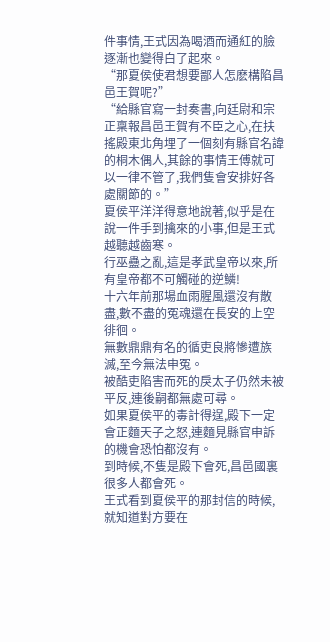件事情,王式因為喝酒而通紅的臉逐漸也變得白了起來。
“那夏侯使君想要鄙人怎麽構陷昌邑王賀呢?”
“給縣官寫一封奏書,向廷尉和宗正稟報昌邑王賀有不臣之心,在扶搖殿東北角埋了一個刻有縣官名諱的桐木偶人,其餘的事情王傅就可以一律不管了,我們隻會安排好各處關節的。”
夏侯平洋洋得意地說著,似乎是在說一件手到擒來的小事,但是王式越聽越齒寒。
行巫蠱之亂,這是孝武皇帝以來,所有皇帝都不可觸碰的逆鱗!
十六年前那場血雨腥風還沒有散盡,數不盡的冤魂還在長安的上空徘徊。
無數鼎鼎有名的循吏良將慘遭族滅,至今無法申冤。
被酷吏陷害而死的戾太子仍然未被平反,連後嗣都無處可尋。
如果夏侯平的毒計得逞,殿下一定會正麵天子之怒,連麵見縣官申訴的機會恐怕都沒有。
到時候,不隻是殿下會死,昌邑國裏很多人都會死。
王式看到夏侯平的那封信的時候,就知道對方要在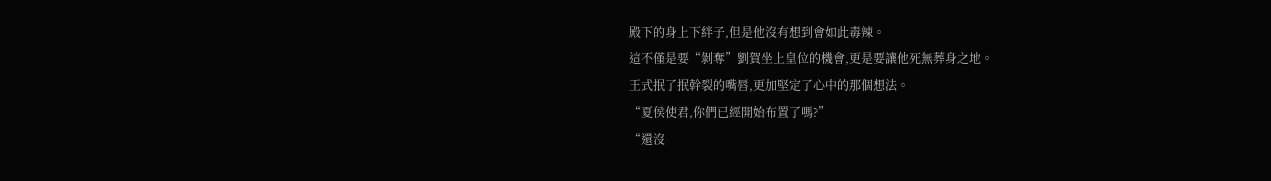殿下的身上下絆子,但是他沒有想到會如此毒辣。
這不僅是要“剝奪”劉賀坐上皇位的機會,更是要讓他死無葬身之地。
王式抿了抿幹裂的嘴唇,更加堅定了心中的那個想法。
“夏侯使君,你們已經開始布置了嗎?”
“還沒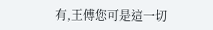有,王傅您可是這一切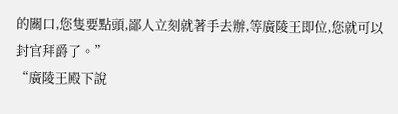的關口,您隻要點頭,鄙人立刻就著手去辦,等廣陵王即位,您就可以封官拜爵了。”
“廣陵王殿下說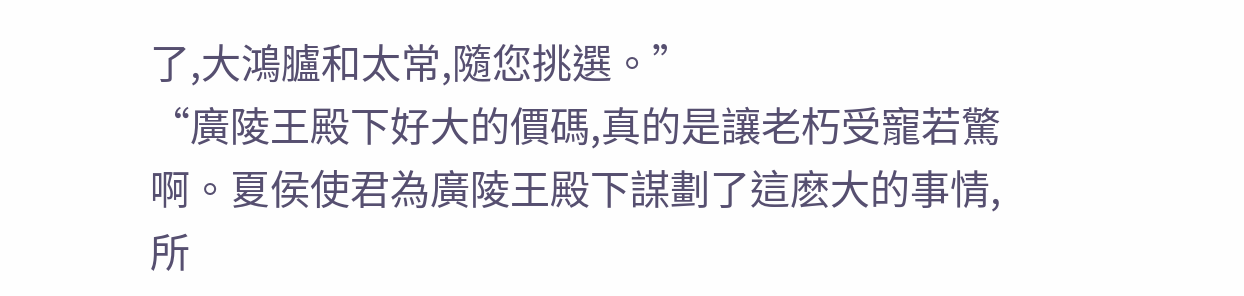了,大鴻臚和太常,隨您挑選。”
“廣陵王殿下好大的價碼,真的是讓老朽受寵若驚啊。夏侯使君為廣陵王殿下謀劃了這麽大的事情,所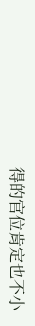得的官位肯定也不小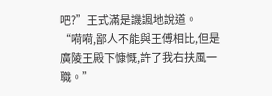吧?”王式滿是譏諷地說道。
“嗬嗬,鄙人不能與王傅相比,但是廣陵王殿下慷慨,許了我右扶風一職。”